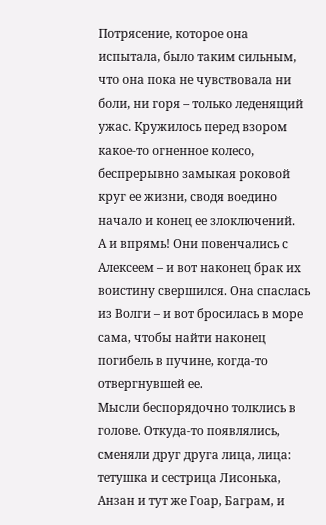Потрясение, которое она испытала, было таким сильным, что она пока не чувствовала ни боли, ни горя – только леденящий ужас. Кружилось перед взором какое-то огненное колесо, беспрерывно замыкая роковой круг ее жизни, сводя воедино начало и конец ее злоключений.
А и впрямь! Они повенчались с Алексеем – и вот наконец брак их воистину свершился. Она спаслась из Волги – и вот бросилась в море сама, чтобы найти наконец погибель в пучине, когда-то отвергнувшей ее.
Мысли беспорядочно толклись в голове. Откуда-то появлялись, сменяли друг друга лица, лица: тетушка и сестрица Лисонька, Анзан и тут же Гоар, Баграм, и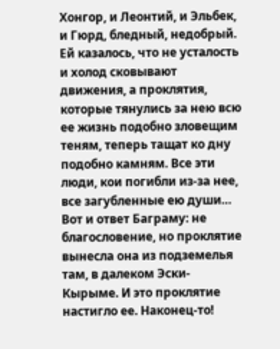Хонгор, и Леонтий, и Эльбек, и Гюрд, бледный, недобрый. Ей казалось, что не усталость и холод сковывают движения, а проклятия, которые тянулись за нею всю ее жизнь подобно зловещим теням, теперь тащат ко дну подобно камням. Все эти люди, кои погибли из-за нее, все загубленные ею души… Вот и ответ Баграму: не благословение, но проклятие вынесла она из подземелья там, в далеком Эски-Кырыме. И это проклятие настигло ее. Наконец-то!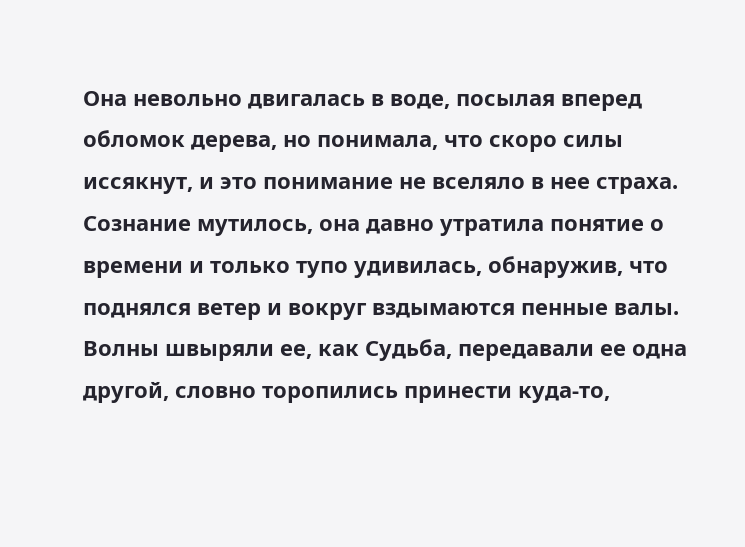Она невольно двигалась в воде, посылая вперед обломок дерева, но понимала, что скоро силы иссякнут, и это понимание не вселяло в нее страха. Сознание мутилось, она давно утратила понятие о времени и только тупо удивилась, обнаружив, что поднялся ветер и вокруг вздымаются пенные валы. Волны швыряли ее, как Судьба, передавали ее одна другой, словно торопились принести куда-то,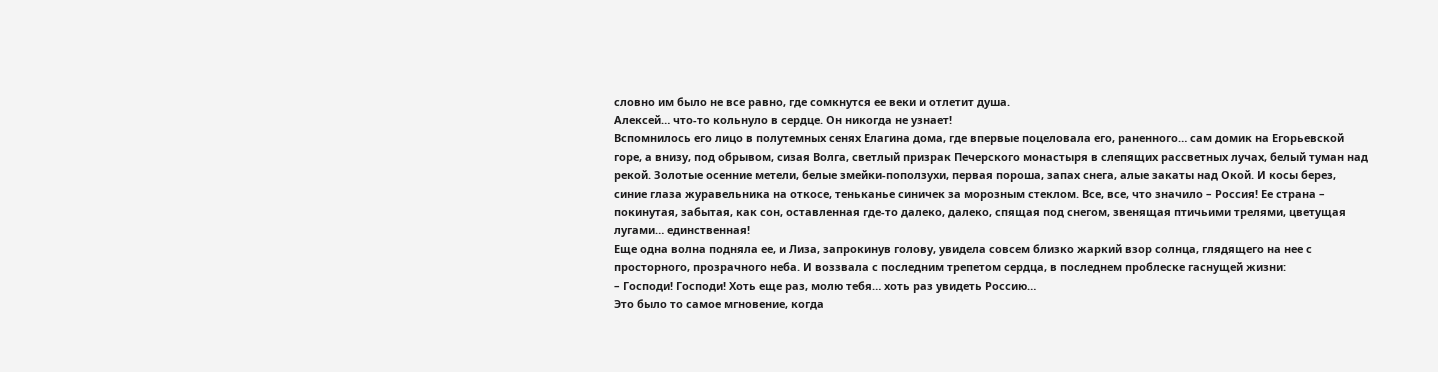словно им было не все равно, где сомкнутся ее веки и отлетит душа.
Алексей… что-то кольнуло в сердце. Он никогда не узнает!
Вспомнилось его лицо в полутемных сенях Елагина дома, где впервые поцеловала его, раненного… сам домик на Егорьевской горе, а внизу, под обрывом, сизая Волга, светлый призрак Печерского монастыря в слепящих рассветных лучах, белый туман над рекой. Золотые осенние метели, белые змейки-поползухи, первая пороша, запах снега, алые закаты над Окой. И косы берез, синие глаза журавельника на откосе, теньканье синичек за морозным стеклом. Все, все, что значило – Россия! Ее страна – покинутая, забытая, как сон, оставленная где-то далеко, далеко, спящая под снегом, звенящая птичьими трелями, цветущая лугами… единственная!
Еще одна волна подняла ее, и Лиза, запрокинув голову, увидела совсем близко жаркий взор солнца, глядящего на нее с просторного, прозрачного неба. И воззвала с последним трепетом сердца, в последнем проблеске гаснущей жизни:
– Господи! Господи! Хоть еще раз, молю тебя… хоть раз увидеть Россию…
Это было то самое мгновение, когда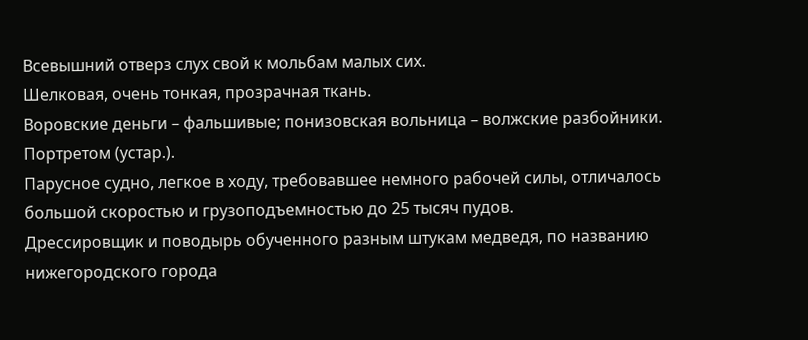Всевышний отверз слух свой к мольбам малых сих.
Шелковая, очень тонкая, прозрачная ткань.
Воровские деньги – фальшивые; понизовская вольница – волжские разбойники.
Портретом (устар.).
Парусное судно, легкое в ходу, требовавшее немного рабочей силы, отличалось большой скоростью и грузоподъемностью до 25 тысяч пудов.
Дрессировщик и поводырь обученного разным штукам медведя, по названию нижегородского города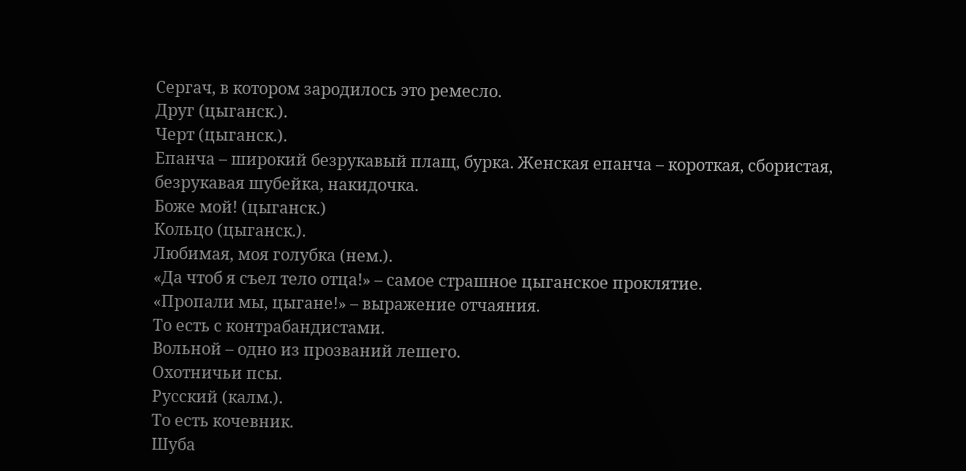Сергач, в котором зародилось это ремесло.
Друг (цыганск.).
Черт (цыганск.).
Епанча – широкий безрукавый плащ, бурка. Женская епанча – короткая, сбористая, безрукавая шубейка, накидочка.
Боже мой! (цыганск.)
Кольцо (цыганск.).
Любимая, моя голубка (нем.).
«Да чтоб я съел тело отца!» – самое страшное цыганское проклятие.
«Пропали мы, цыгане!» – выражение отчаяния.
То есть с контрабандистами.
Вольной – одно из прозваний лешего.
Охотничьи псы.
Русский (калм.).
То есть кочевник.
Шуба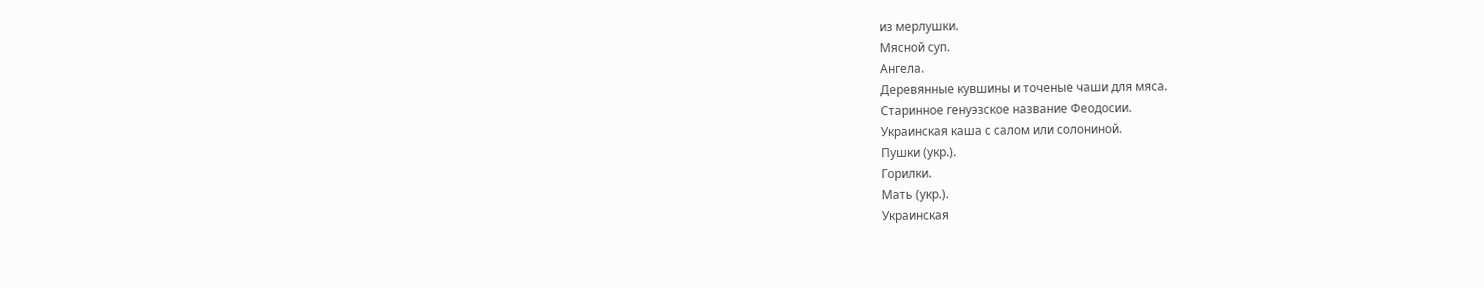из мерлушки.
Мясной суп.
Ангела.
Деревянные кувшины и точеные чаши для мяса.
Старинное генуэзское название Феодосии.
Украинская каша с салом или солониной.
Пушки (укр.).
Горилки.
Мать (укр.).
Украинская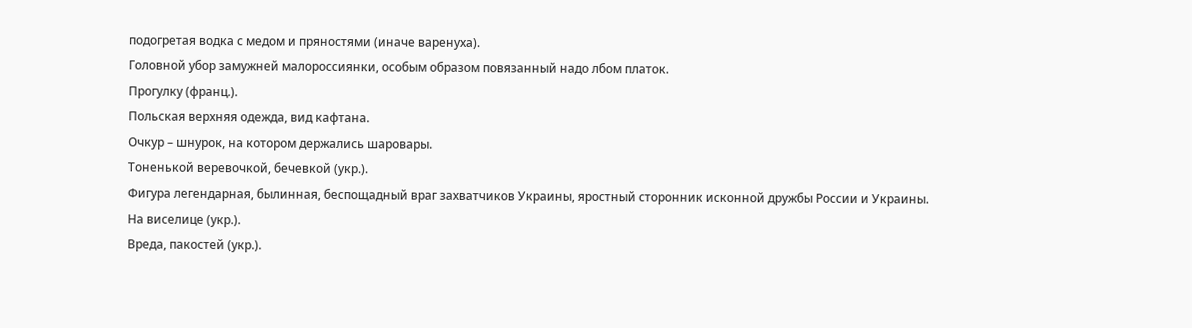подогретая водка с медом и пряностями (иначе варенуха).
Головной убор замужней малороссиянки, особым образом повязанный надо лбом платок.
Прогулку (франц.).
Польская верхняя одежда, вид кафтана.
Очкур – шнурок, на котором держались шаровары.
Тоненькой веревочкой, бечевкой (укр.).
Фигура легендарная, былинная, беспощадный враг захватчиков Украины, яростный сторонник исконной дружбы России и Украины.
На виселице (укр.).
Вреда, пакостей (укр.).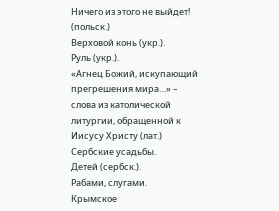Ничего из этого не выйдет! (польск.)
Верховой конь (укр.).
Руль (укр.).
«Агнец Божий, искупающий прегрешения мира…» – слова из католической литургии, обращенной к Иисусу Христу (лат.)
Сербские усадьбы.
Детей (сербск.).
Рабами, слугами.
Крымское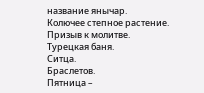название янычар.
Колючее степное растение.
Призыв к молитве.
Турецкая баня.
Ситца.
Браслетов.
Пятница –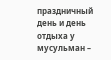праздничный день и день отдыха у мусульман –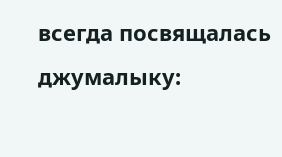всегда посвящалась джумалыку: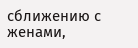сближению с женами,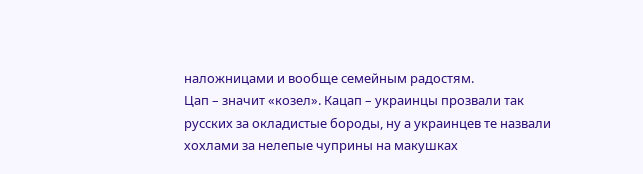наложницами и вообще семейным радостям.
Цап – значит «козел». Кацап – украинцы прозвали так русских за окладистые бороды, ну а украинцев те назвали хохлами за нелепые чуприны на макушках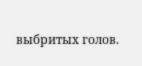выбритых голов.